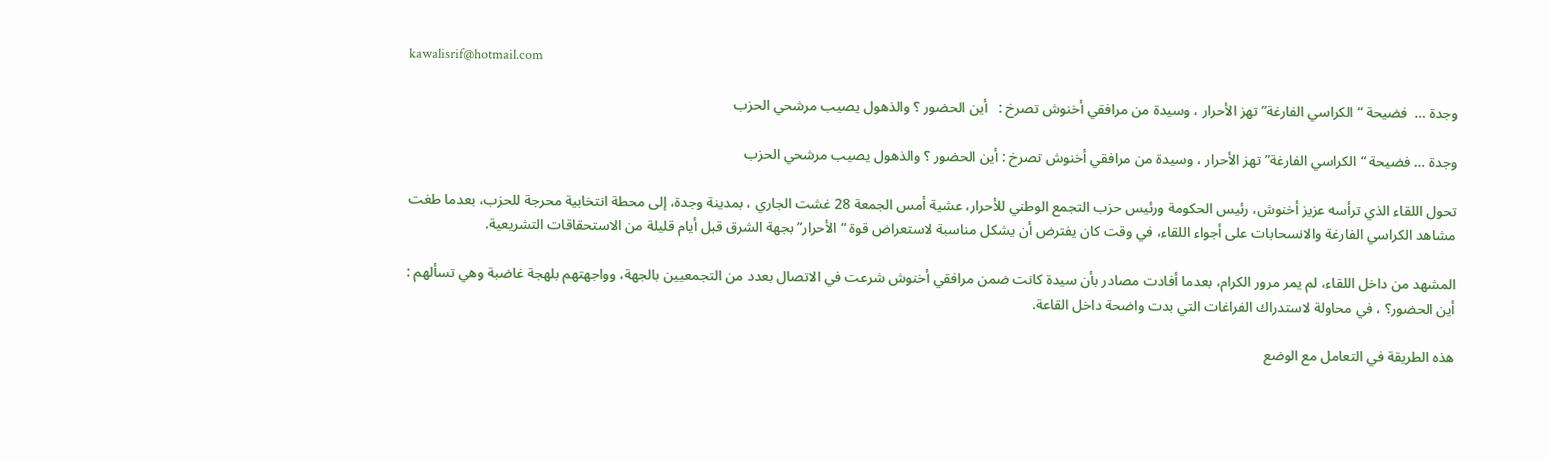kawalisrif@hotmail.com

وجدة …  فضيحة “الكراسي الفارغة” تهز الأحرار ، وسيدة من مرافقي أخنوش تصرخ :   أين الحضور ؟ والذهول يصيب مرشحي الحزب

وجدة … فضيحة “الكراسي الفارغة” تهز الأحرار ، وسيدة من مرافقي أخنوش تصرخ : أين الحضور ؟ والذهول يصيب مرشحي الحزب

تحول اللقاء الذي ترأسه عزيز أخنوش، رئيس الحكومة ورئيس حزب التجمع الوطني للأحرار، عشية أمس الجمعة 28 غشت الجاري ، بمدينة وجدة، إلى محطة انتخابية محرجة للحزب، بعدما طغت مشاهد الكراسي الفارغة والانسحابات على أجواء اللقاء، في وقت كان يفترض أن يشكل مناسبة لاستعراض قوة “الأحرار” بجهة الشرق قبل أيام قليلة من الاستحقاقات التشريعية.

المشهد من داخل اللقاء، لم يمر مرور الكرام، بعدما أفادت مصادر بأن سيدة كانت ضمن مرافقي أخنوش شرعت في الاتصال بعدد من التجمعيين بالجهة، وواجهتهم بلهجة غاضبة وهي تسألهم : أين الحضور؟ ، في محاولة لاستدراك الفراغات التي بدت واضحة داخل القاعة.

هذه الطريقة في التعامل مع الوضع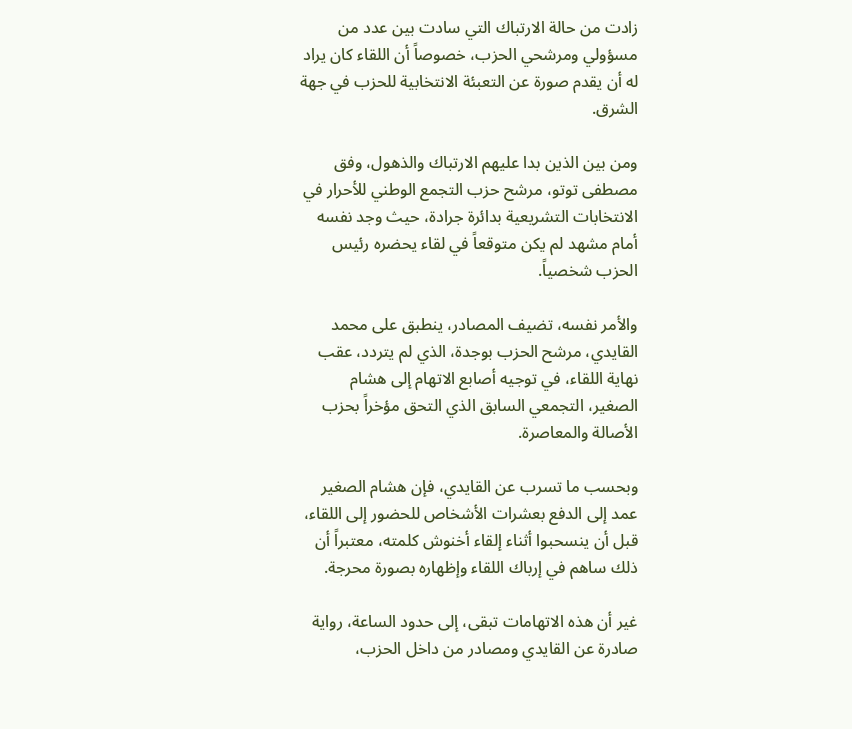زادت من حالة الارتباك التي سادت بين عدد من مسؤولي ومرشحي الحزب، خصوصاً أن اللقاء كان يراد له أن يقدم صورة عن التعبئة الانتخابية للحزب في جهة الشرق.

ومن بين الذين بدا عليهم الارتباك والذهول، وفق مصطفى توتو، مرشح حزب التجمع الوطني للأحرار في الانتخابات التشريعية بدائرة جرادة، حيث وجد نفسه أمام مشهد لم يكن متوقعاً في لقاء يحضره رئيس الحزب شخصياً.

والأمر نفسه، تضيف المصادر، ينطبق على محمد القايدي، مرشح الحزب بوجدة، الذي لم يتردد، عقب نهاية اللقاء، في توجيه أصابع الاتهام إلى هشام الصغير، التجمعي السابق الذي التحق مؤخراً بحزب الأصالة والمعاصرة.

وبحسب ما تسرب عن القايدي، فإن هشام الصغير عمد إلى الدفع بعشرات الأشخاص للحضور إلى اللقاء، قبل أن ينسحبوا أثناء إلقاء أخنوش كلمته، معتبراً أن ذلك ساهم في إرباك اللقاء وإظهاره بصورة محرجة.

غير أن هذه الاتهامات تبقى، إلى حدود الساعة، رواية صادرة عن القايدي ومصادر من داخل الحزب،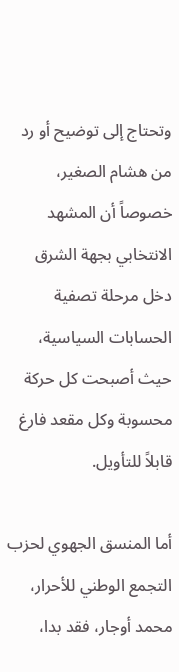وتحتاج إلى توضيح أو رد من هشام الصغير، خصوصاً أن المشهد الانتخابي بجهة الشرق دخل مرحلة تصفية الحسابات السياسية، حيث أصبحت كل حركة محسوبة وكل مقعد فارغ قابلاً للتأويل.

أما المنسق الجهوي لحزب التجمع الوطني للأحرار، محمد أوجار، فقد بدا،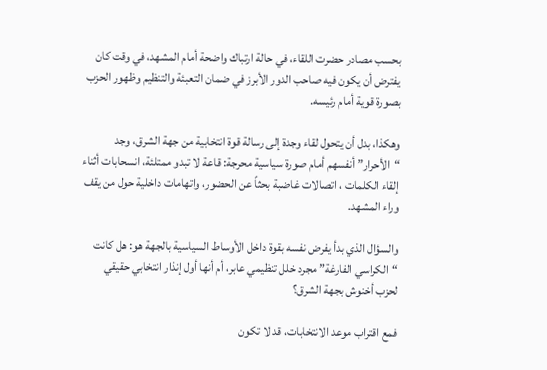بحسب مصادر حضرت اللقاء، في حالة ارتباك واضحة أمام المشهد، في وقت كان يفترض أن يكون فيه صاحب الدور الأبرز في ضمان التعبئة والتنظيم وظهور الحزب بصورة قوية أمام رئيسه.

وهكذا، بدل أن يتحول لقاء وجدة إلى رسالة قوة انتخابية من جهة الشرق، وجد “الأحرار” أنفسهم أمام صورة سياسية محرجة: قاعة لا تبدو ممتلئة، انسحابات أثناء إلقاء الكلمات ، اتصالات غاضبة بحثاً عن الحضور، واتهامات داخلية حول من يقف وراء المشهد.

والسؤال الذي بدأ يفرض نفسه بقوة داخل الأوساط السياسية بالجهة هو: هل كانت “الكراسي الفارغة” مجرد خلل تنظيمي عابر، أم أنها أول إنذار انتخابي حقيقي لحزب أخنوش بجهة الشرق؟

فمع اقتراب موعد الانتخابات، قد لا تكون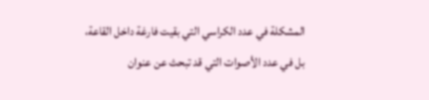المشكلة في عدد الكراسي التي بقيت فارغة داخل القاعة، بل في عدد الأصوات التي قد تبحث عن عنوان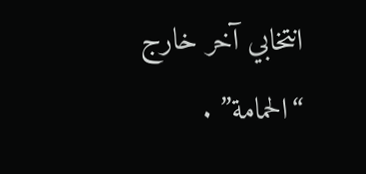انتخابي آخر خارج “الحمامة” .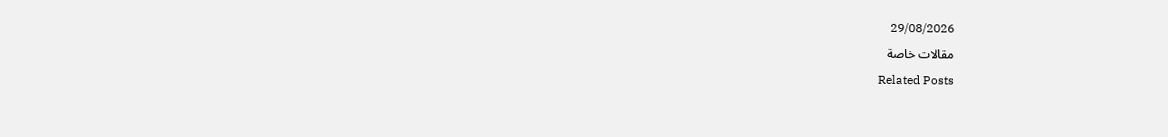29/08/2026

مقالات خاصة

Related Posts